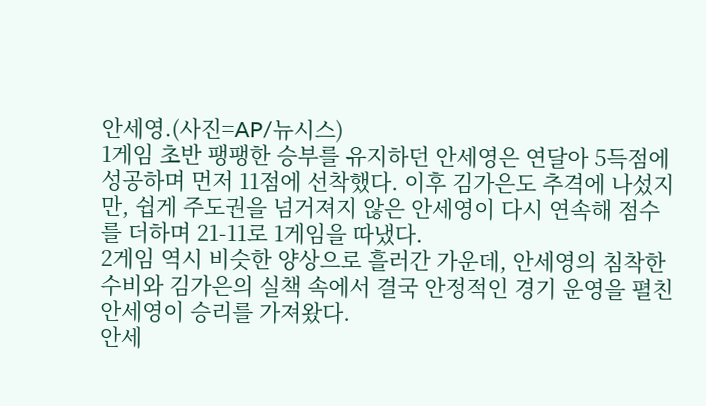안세영.(사진=AP/뉴시스)
1게임 초반 팽팽한 승부를 유지하던 안세영은 연달아 5득점에 성공하며 먼저 11점에 선착했다. 이후 김가은도 추격에 나섰지만, 쉽게 주도권을 넘거져지 않은 안세영이 다시 연속해 점수를 더하며 21-11로 1게임을 따냈다.
2게임 역시 비슷한 양상으로 흘러간 가운데, 안세영의 침착한 수비와 김가은의 실책 속에서 결국 안정적인 경기 운영을 펼친 안세영이 승리를 가져왔다.
안세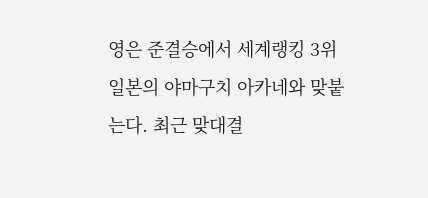영은 준결승에서 세계랭킹 3위 일본의 야마구치 아카네와 맞붙는다. 최근 맞대결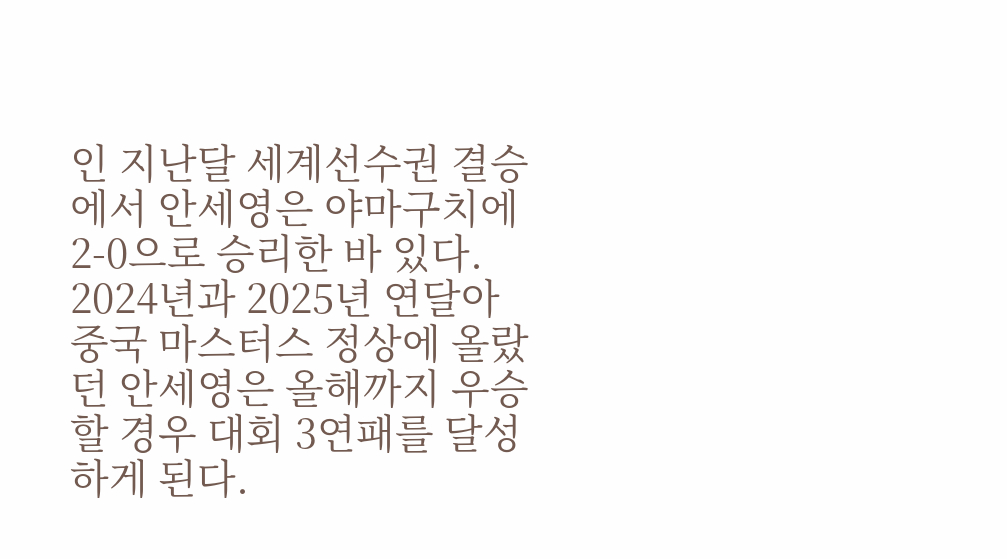인 지난달 세계선수권 결승에서 안세영은 야마구치에 2-0으로 승리한 바 있다.
2024년과 2025년 연달아 중국 마스터스 정상에 올랐던 안세영은 올해까지 우승할 경우 대회 3연패를 달성하게 된다.